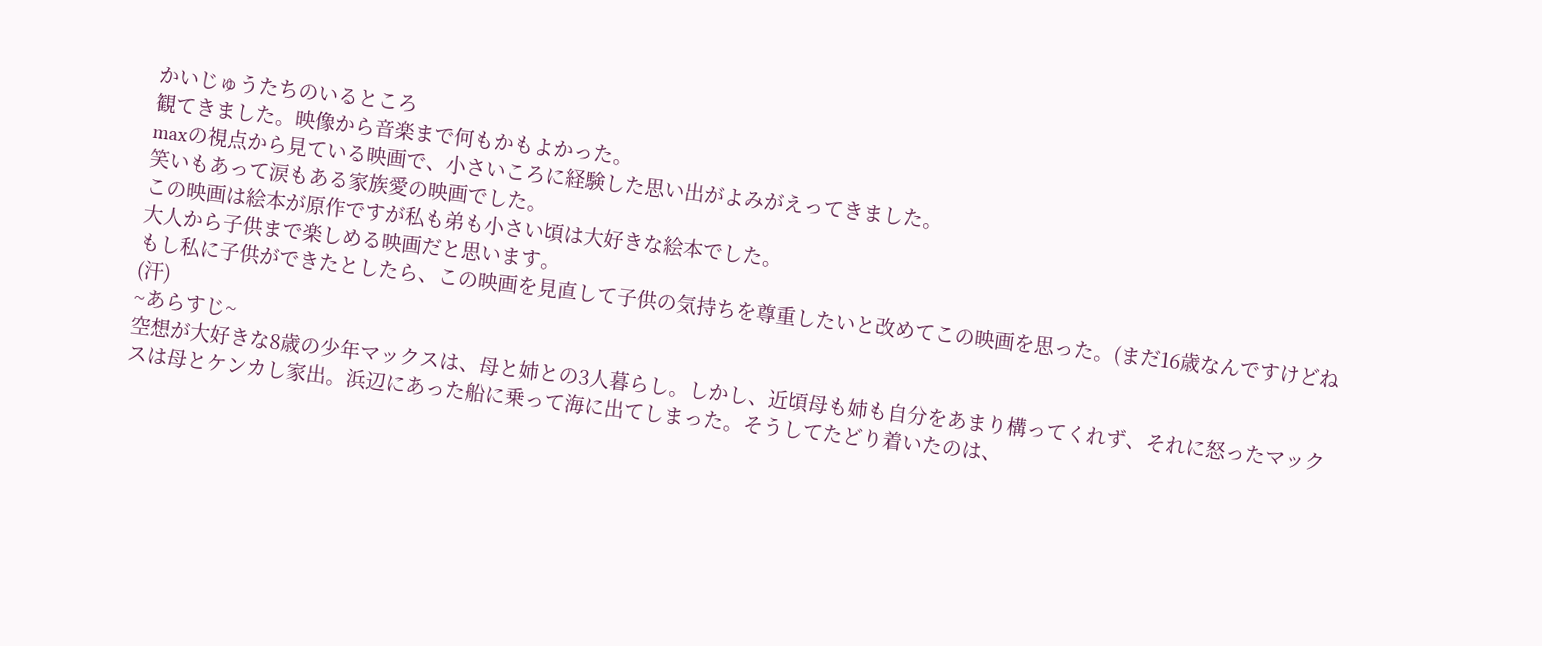かいじゅうたちのいるところ
観てきました。映像から音楽まで何もかもよかった。
maxの視点から見ている映画で、小さいころに経験した思い出がよみがえってきました。
笑いもあって涙もある家族愛の映画でした。
この映画は絵本が原作ですが私も弟も小さい頃は大好きな絵本でした。
大人から子供まで楽しめる映画だと思います。
もし私に子供ができたとしたら、この映画を見直して子供の気持ちを尊重したいと改めてこの映画を思った。(まだ16歳なんですけどね(汗)
~あらすじ~
空想が大好きな8歳の少年マックスは、母と姉との3人暮らし。しかし、近頃母も姉も自分をあまり構ってくれず、それに怒ったマックスは母とケンカし家出。浜辺にあった船に乗って海に出てしまった。そうしてたどり着いたのは、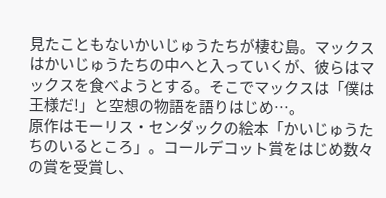見たこともないかいじゅうたちが棲む島。マックスはかいじゅうたちの中へと入っていくが、彼らはマックスを食べようとする。そこでマックスは「僕は王様だ!」と空想の物語を語りはじめ…。
原作はモーリス・センダックの絵本「かいじゅうたちのいるところ」。コールデコット賞をはじめ数々の賞を受賞し、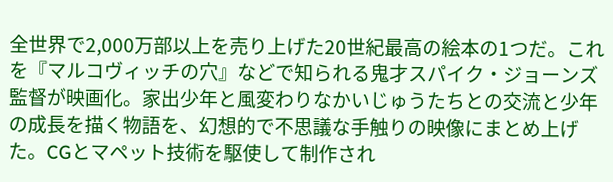全世界で2,000万部以上を売り上げた20世紀最高の絵本の1つだ。これを『マルコヴィッチの穴』などで知られる鬼才スパイク・ジョーンズ監督が映画化。家出少年と風変わりなかいじゅうたちとの交流と少年の成長を描く物語を、幻想的で不思議な手触りの映像にまとめ上げた。CGとマペット技術を駆使して制作され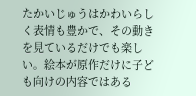たかいじゅうはかわいらしく表情も豊かで、その動きを見ているだけでも楽しい。絵本が原作だけに子ども向けの内容ではある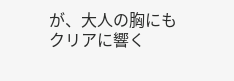が、大人の胸にもクリアに響く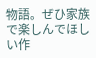物語。ぜひ家族で楽しんでほしい作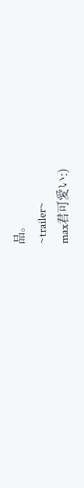品。
~trailer~
max君可愛い:)